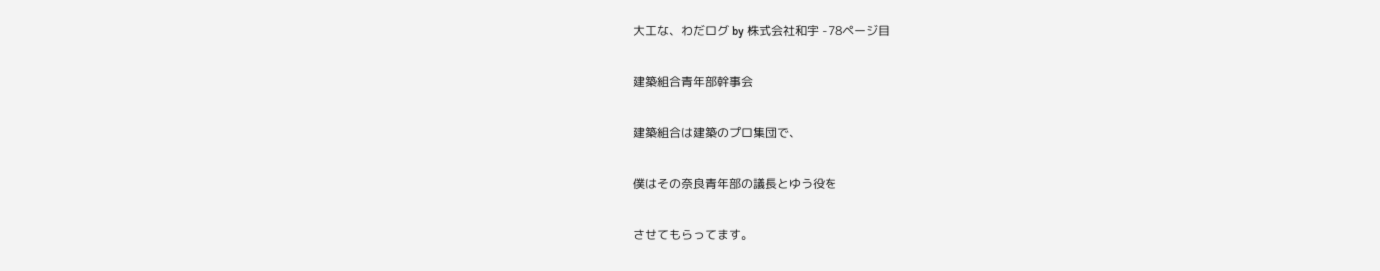大工な、わだログ by 株式会社和宇 -78ページ目

建築組合青年部幹事会

建築組合は建築のプロ集団で、

僕はその奈良青年部の議長とゆう役を

させてもらってます。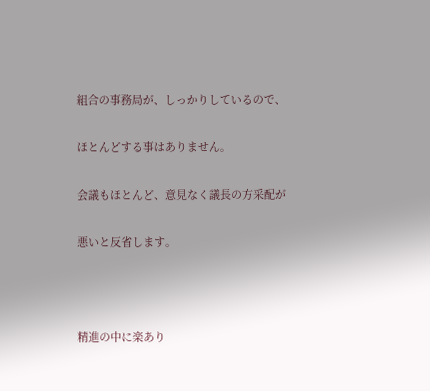組合の事務局が、しっかりしているので、

ほとんどする事はありません。

会議もほとんど、意見なく議長の方采配が

悪いと反省します。



精進の中に楽あり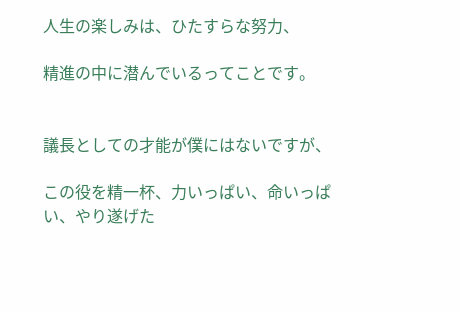人生の楽しみは、ひたすらな努力、

精進の中に潜んでいるってことです。


議長としての才能が僕にはないですが、

この役を精一杯、力いっぱい、命いっぱい、やり遂げた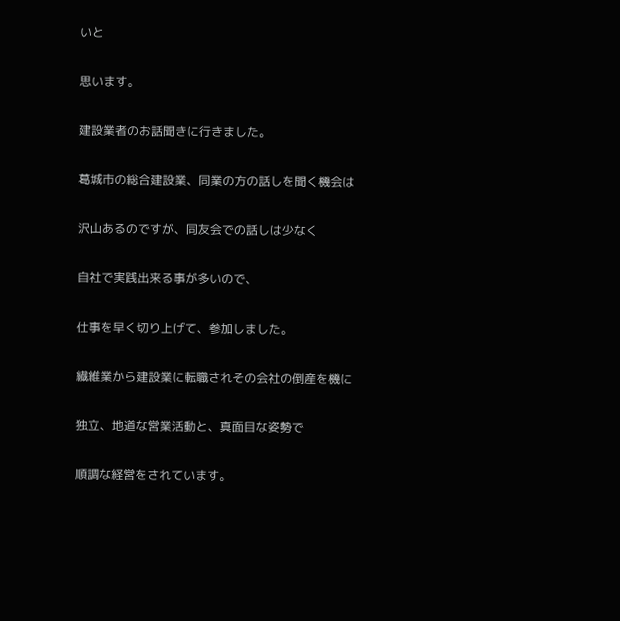いと

思います。

建設業者のお話聞きに行きました。

葛城市の総合建設業、同業の方の話しを聞く機会は

沢山あるのですが、同友会での話しは少なく

自社で実践出来る事が多いので、

仕事を早く切り上げて、参加しました。

繊維業から建設業に転職されその会社の倒産を機に

独立、地道な営業活動と、真面目な姿勢で

順調な経営をされています。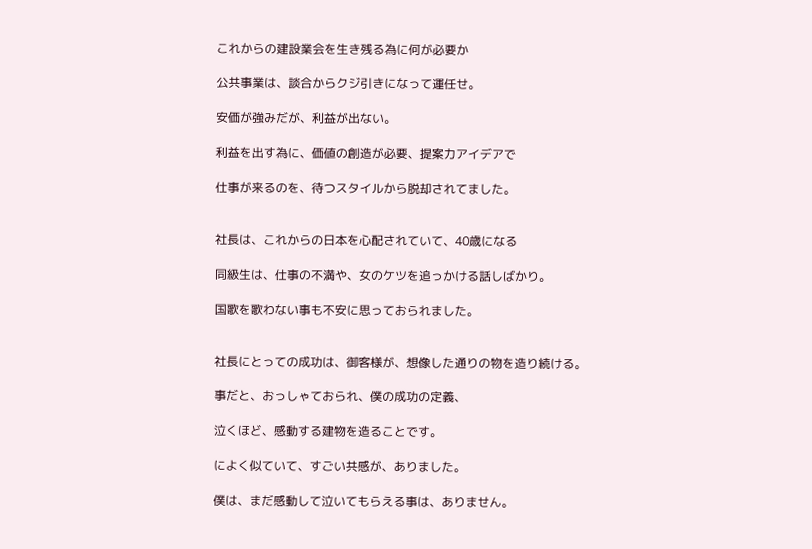これからの建設業会を生き残る為に何が必要か

公共事業は、談合からクジ引きになって運任せ。

安価が強みだが、利益が出ない。

利益を出す為に、価値の創造が必要、提案力アイデアで

仕事が来るのを、待つスタイルから脱却されてました。


社長は、これからの日本を心配されていて、40歳になる

同級生は、仕事の不満や、女のケツを追っかける話しばかり。

国歌を歌わない事も不安に思っておられました。


社長にとっての成功は、御客様が、想像した通りの物を造り続ける。

事だと、おっしゃておられ、僕の成功の定義、

泣くほど、感動する建物を造ることです。

によく似ていて、すごい共感が、ありました。

僕は、まだ感動して泣いてもらえる事は、ありません。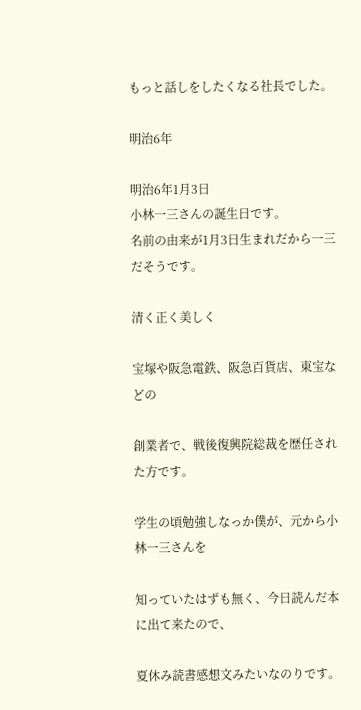もっと話しをしたくなる社長でした。

明治6年

明治6年1月3日
小林一三さんの誕生日です。
名前の由来が1月3日生まれだから一三だそうです。

清く正く美しく

宝塚や阪急電鉄、阪急百貨店、東宝などの

創業者で、戦後復興院総裁を歴任された方です。

学生の頃勉強しなっか僕が、元から小林一三さんを

知っていたはずも無く、今日読んだ本に出て来たので、

夏休み読書感想文みたいなのりです。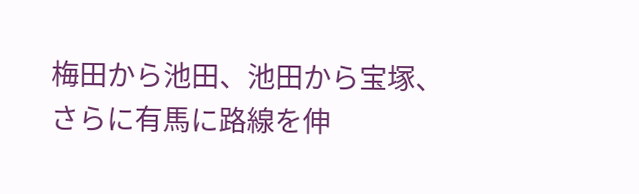梅田から池田、池田から宝塚、さらに有馬に路線を伸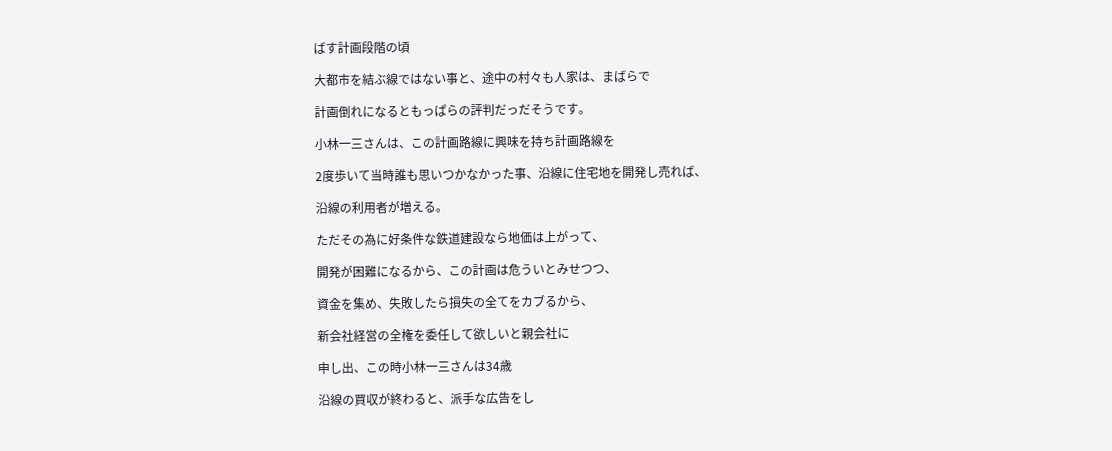ばす計画段階の頃

大都市を結ぶ線ではない事と、途中の村々も人家は、まばらで

計画倒れになるともっぱらの評判だっだそうです。

小林一三さんは、この計画路線に興味を持ち計画路線を

2度歩いて当時誰も思いつかなかった事、沿線に住宅地を開発し売れば、

沿線の利用者が増える。

ただその為に好条件な鉄道建設なら地価は上がって、

開発が困難になるから、この計画は危ういとみせつつ、

資金を集め、失敗したら損失の全てをカブるから、

新会社経営の全権を委任して欲しいと親会社に

申し出、この時小林一三さんは34歳

沿線の買収が終わると、派手な広告をし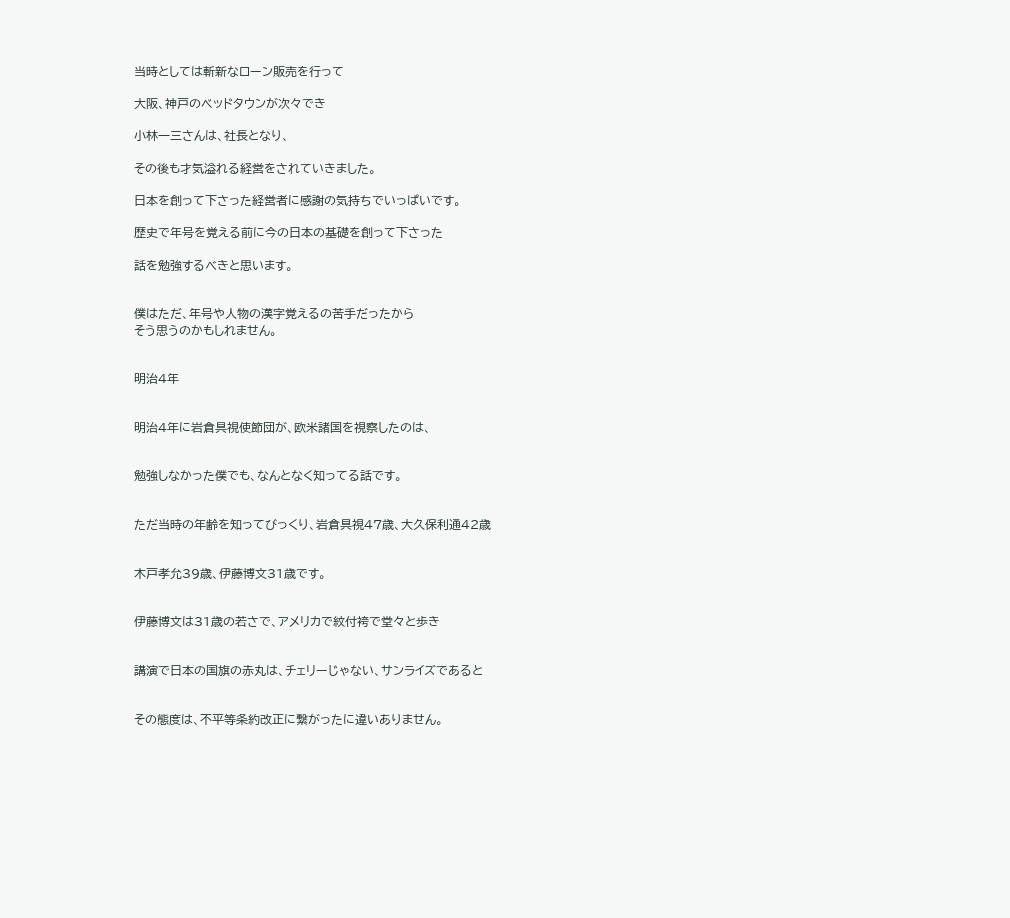当時としては斬新なローン販売を行って

大阪、神戸のベッドタウンが次々でき

小林一三さんは、社長となり、

その後も才気溢れる経営をされていきました。

日本を創って下さった経営者に感謝の気持ちでいっぱいです。

歴史で年号を覚える前に今の日本の基礎を創って下さった

話を勉強するべきと思います。


僕はただ、年号や人物の漢字覚えるの苦手だったから
そう思うのかもしれません。


明治4年


明治4年に岩倉具視使節団が、欧米諸国を視察したのは、


勉強しなかった僕でも、なんとなく知ってる話です。


ただ当時の年齢を知ってびっくり、岩倉具視47歳、大久保利通42歳


木戸孝允39歳、伊藤博文31歳です。


伊藤博文は31歳の若さで、アメリカで紋付袴で堂々と歩き


講演で日本の国旗の赤丸は、チェリーじゃない、サンライズであると


その態度は、不平等条約改正に繋がったに違いありません。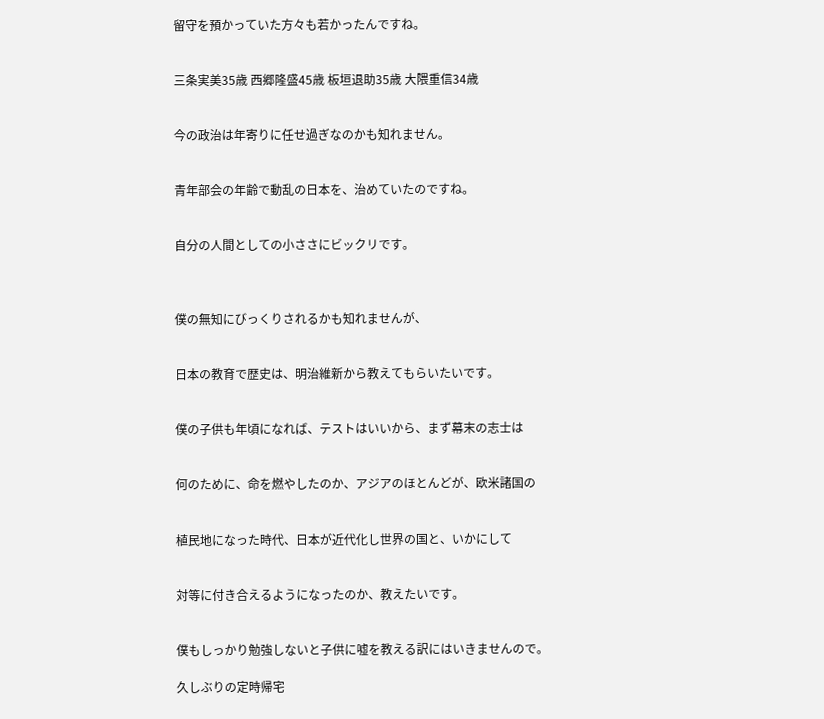留守を預かっていた方々も若かったんですね。


三条実美35歳 西郷隆盛45歳 板垣退助35歳 大隈重信34歳


今の政治は年寄りに任せ過ぎなのかも知れません。


青年部会の年齢で動乱の日本を、治めていたのですね。


自分の人間としての小ささにビックリです。



僕の無知にびっくりされるかも知れませんが、


日本の教育で歴史は、明治維新から教えてもらいたいです。


僕の子供も年頃になれば、テストはいいから、まず幕末の志士は


何のために、命を燃やしたのか、アジアのほとんどが、欧米諸国の


植民地になった時代、日本が近代化し世界の国と、いかにして


対等に付き合えるようになったのか、教えたいです。


僕もしっかり勉強しないと子供に嘘を教える訳にはいきませんので。

久しぶりの定時帰宅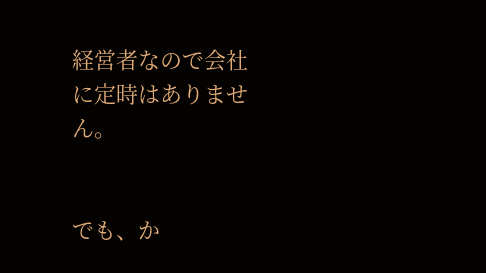経営者なので会社に定時はありません。


でも、か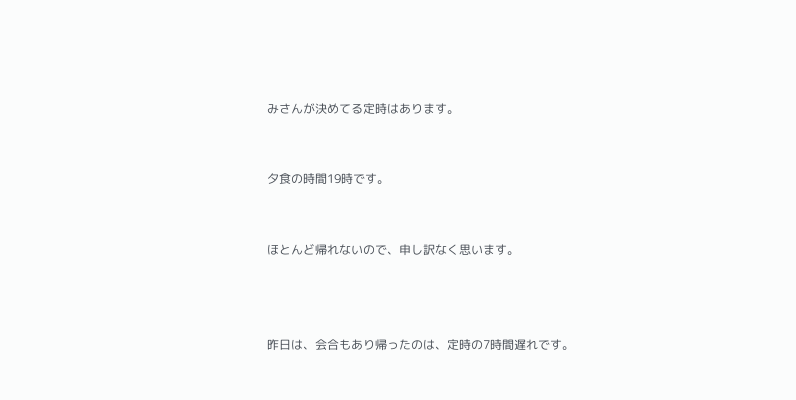みさんが決めてる定時はあります。


夕食の時間19時です。


ほとんど帰れないので、申し訳なく思います。



昨日は、会合もあり帰ったのは、定時の7時間遅れです。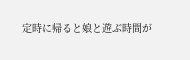定時に帰ると娘と遊ぶ時間が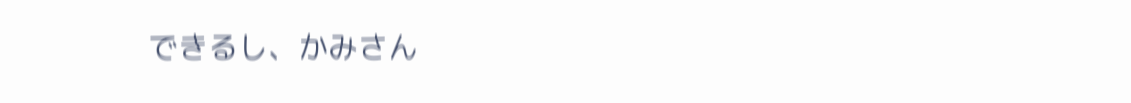できるし、かみさん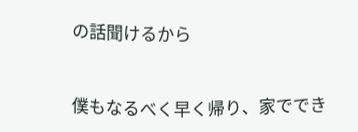の話聞けるから


僕もなるべく早く帰り、家ででき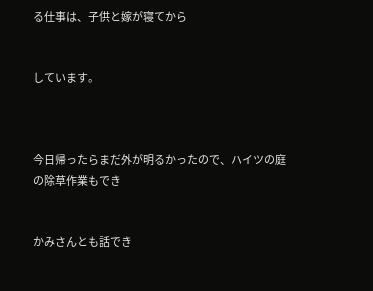る仕事は、子供と嫁が寝てから


しています。



今日帰ったらまだ外が明るかったので、ハイツの庭の除草作業もでき


かみさんとも話でき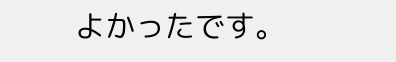よかったです。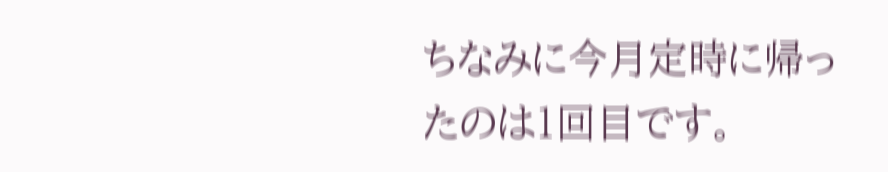ちなみに今月定時に帰ったのは1回目です。